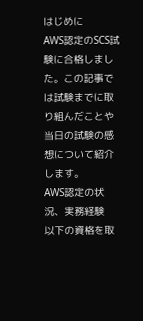はじめに
AWS認定のSCS試験に合格しました。この記事では試験までに取り組んだことや当日の試験の感想について紹介します。
AWS認定の状況、実務経験
以下の資格を取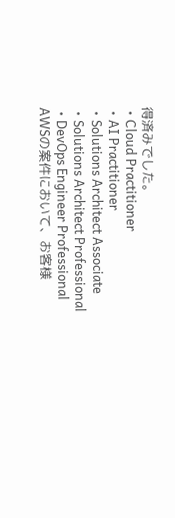得済みでした。
・Cloud Practitioner
・AI Practitioner
・Solutions Architect Associate
・Solutions Architect Professional
・DevOps Engineer Professional
AWSの案件において、お客様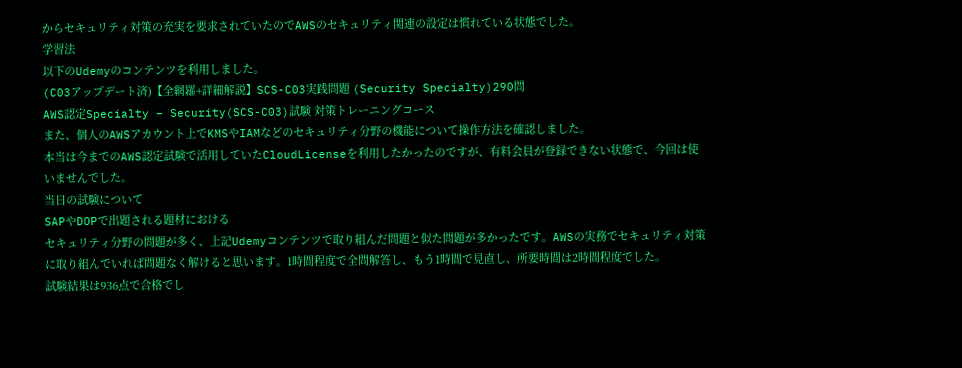からセキュリティ対策の充実を要求されていたのでAWSのセキュリティ関連の設定は慣れている状態でした。
学習法
以下のUdemyのコンテンツを利用しました。
(C03アップデート済)【全網羅+詳細解説】SCS-C03実践問題 (Security Specialty)290問
AWS認定Specialty – Security(SCS-C03)試験 対策トレーニングコース
また、個人のAWSアカウント上でKMSやIAMなどのセキュリティ分野の機能について操作方法を確認しました。
本当は今までのAWS認定試験で活用していたCloudLicenseを利用したかったのですが、有料会員が登録できない状態で、今回は使いませんでした。
当日の試験について
SAPやDOPで出題される題材における
セキュリティ分野の問題が多く、上記Udemyコンテンツで取り組んだ問題と似た問題が多かったです。AWSの実務でセキュリティ対策に取り組んでいれば問題なく解けると思います。1時間程度で全問解答し、もう1時間で見直し、所要時間は2時間程度でした。
試験結果は936点で合格でし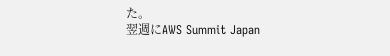た。
翌週にAWS Summit Japan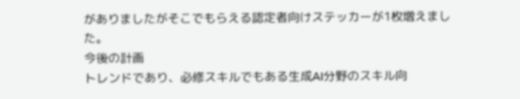がありましたがそこでもらえる認定者向けステッカーが1枚増えました。
今後の計画
トレンドであり、必修スキルでもある生成AI分野のスキル向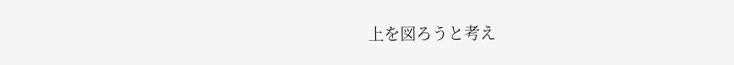上を図ろうと考え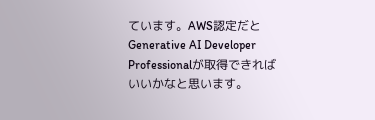ています。AWS認定だと Generative AI Developer Professionalが取得できればいいかなと思います。